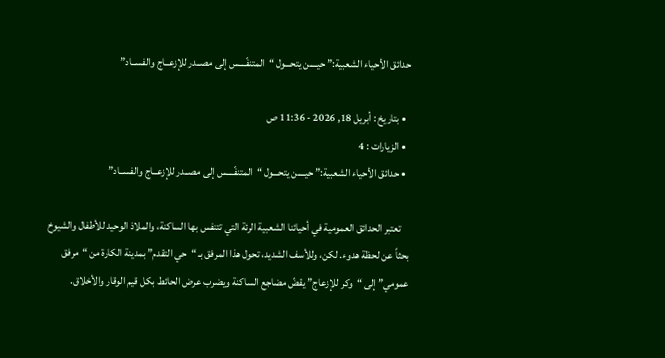حدائق الأحياء الشعبية:” حيــــن يتحـــول “المتنفّــــس إلى مصــدر للإزعــاج والفســاد”

  • بتاريخ : أبريل 18, 2026 - 11:36 ص
  • الزيارات : 4
  • حدائق الأحياء الشعبية:” حيــــن يتحـــول “المتنفّــــس إلى مصــدر للإزعــاج والفســاد”

    تعتبر الحدائق العمومية في أحيائنا الشعبية الرئة التي تتنفس بها الساكنة، والملاذ الوحيد للأطفال والشيوخ بحثاً عن لحظة هدوء. لكن، وللأسف الشديد، تحول هذا المرفق بـ “حي التقدم” بمدينة الكارة من “مرفق عمومي” إلى “وكر للإزعاج” يقضّ مضاجع الساكنة ويضرب عرض الحائط بكل قيم الوقار والأخلاق.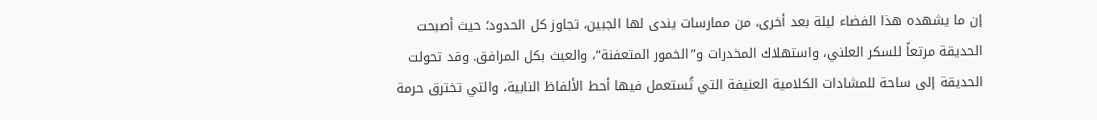إن ما يشهده هذا الفضاء ليلة بعد أخرى، من ممارسات يندى لها الجبين، تجاوز كل الحدود؛ حيث أصبحت الحديقة مرتعاً للسكر العلني، واستهلاك المخدرات و”الخمور المتعفنة”، والعبث بكل المرافق. وقد تحولت الحديقة إلى ساحة للمشادات الكلامية العنيفة التي تُستعمل فيها أحط الألفاظ النابية، والتي تخترق حرمة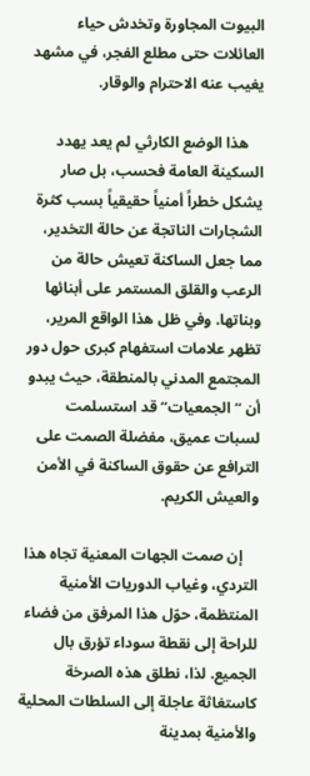البيوت المجاورة وتخدش حياء العائلات حتى مطلع الفجر، في مشهد يغيب عنه الاحترام والوقار.

    هذا الوضع الكارثي لم يعد يهدد السكينة العامة فحسب، بل صار يشكل خطراً أمنياً حقيقياً بسب كثرة الشجارات الناتجة عن حالة التخدير، مما جعل الساكنة تعيش حالة من الرعب والقلق المستمر على أبنائها وبناتها. وفي ظل هذا الواقع المرير، تظهر علامات استفهام كبرى حول دور المجتمع المدني بالمنطقة، حيث يبدو أن “الجمعيات” قد استسلمت لسبات عميق، مفضلة الصمت على الترافع عن حقوق الساكنة في الأمن والعيش الكريم.

    إن صمت الجهات المعنية تجاه هذا التردي، وغياب الدوريات الأمنية المنتظمة، حوّل هذا المرفق من فضاء للراحة إلى نقطة سوداء تؤرق بال الجميع. لذا، نطلق هذه الصرخة كاستغاثة عاجلة إلى السلطات المحلية والأمنية بمدينة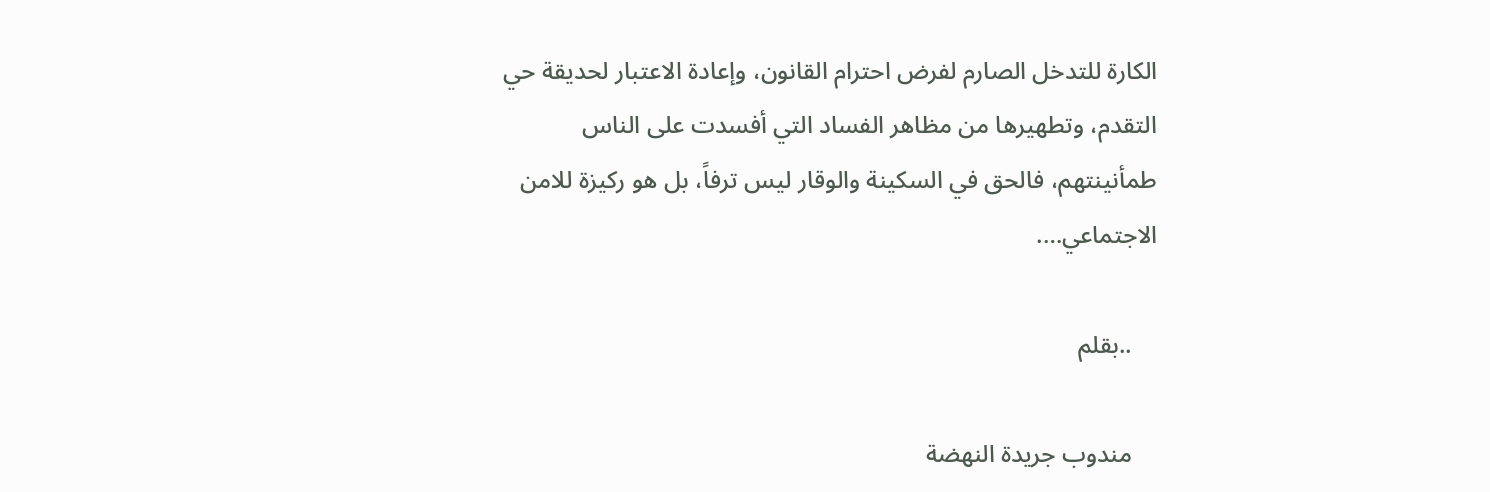الكارة للتدخل الصارم لفرض احترام القانون، وإعادة الاعتبار لحديقة حي التقدم، وتطهيرها من مظاهر الفساد التي أفسدت على الناس طمأنينتهم، فالحق في السكينة والوقار ليس ترفاً، بل هو ركيزة للامن الاجتماعي….

    ..بقلم

    مندوب جريدة النهضة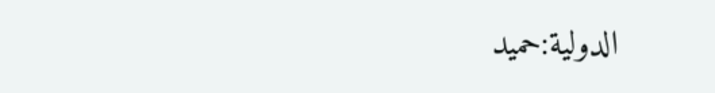الدولية:حميد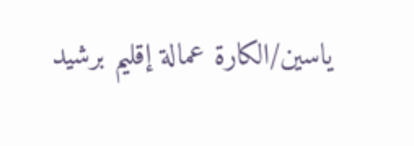ياسين/الكارة عمالة إقليم برشيد